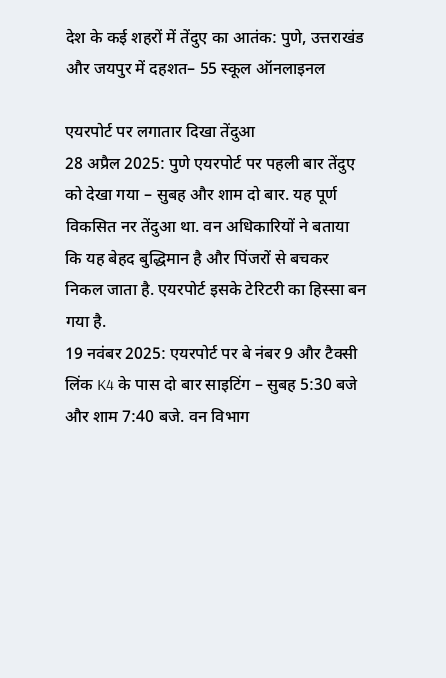देश के कई शहरों में तेंदुए का आतंक: पुणे, उत्तराखंड और जयपुर में दहशत– 55 स्कूल ऑनलाइनल

एयरपोर्ट पर लगातार दिखा तेंदुआ
28 अप्रैल 2025: पुणे एयरपोर्ट पर पहली बार तेंदुए को देखा गया – सुबह और शाम दो बार. यह पूर्ण विकसित नर तेंदुआ था. वन अधिकारियों ने बताया कि यह बेहद बुद्धिमान है और पिंजरों से बचकर निकल जाता है. एयरपोर्ट इसके टेरिटरी का हिस्सा बन गया है.
19 नवंबर 2025: एयरपोर्ट पर बे नंबर 9 और टैक्सी लिंक K4 के पास दो बार साइटिंग – सुबह 5:30 बजे और शाम 7:40 बजे. वन विभाग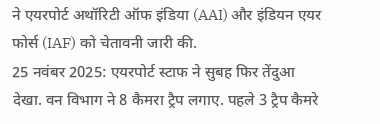ने एयरपोर्ट अथॉरिटी ऑफ इंडिया (AAI) और इंडियन एयर फोर्स (IAF) को चेतावनी जारी की.
25 नवंबर 2025: एयरपोर्ट स्टाफ ने सुबह फिर तेंदुआ देखा. वन विभाग ने 8 कैमरा ट्रैप लगाए. पहले 3 ट्रैप कैमरे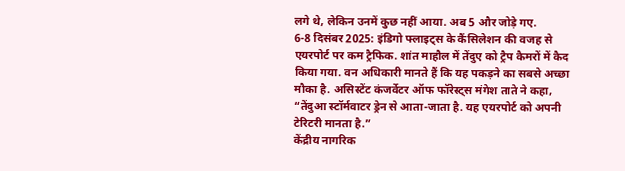लगे थे, लेकिन उनमें कुछ नहीं आया. अब 5 और जोड़े गए.
6-8 दिसंबर 2025: इंडिगो फ्लाइट्स के कैंसिलेशन की वजह से एयरपोर्ट पर कम ट्रैफिक. शांत माहौल में तेंदुए को ट्रैप कैमरों में कैद किया गया. वन अधिकारी मानते हैं कि यह पकड़ने का सबसे अच्छा मौका है. असिस्टेंट कंजर्वेटर ऑफ फॉरेस्ट्स मंगेश ताते ने कहा, “तेंदुआ स्टॉर्मवाटर ड्रेन से आता-जाता है. यह एयरपोर्ट को अपनी टेरिटरी मानता है.”
केंद्रीय नागरिक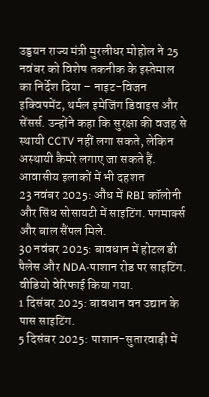उड्डयन राज्य मंत्री मुरलीधर मोहोल ने 25 नवंबर को विशेष तकनीक के इस्तेमाल का निर्देश दिया – नाइट-विजन इक्विपमेंट, थर्मल इमेजिंग डिवाइस और सेंसर्स. उन्होंने कहा कि सुरक्षा की वजह से स्थायी CCTV नहीं लगा सकते, लेकिन अस्थायी कैमरे लगाए जा सकते हैं.
आवासीय इलाकों में भी दहशत
23 नवंबर 2025: औंध में RBI कॉलोनी और सिंध सोसायटी में साइटिंग. पगमार्क्स और बाल सैंपल मिले.
30 नवंबर 2025: बावधान में होटल डी पैलेस और NDA-पाशान रोड पर साइटिंग. वीडियो वेरिफाई किया गया.
1 दिसंबर 2025: बावधान वन उद्यान के पास साइटिंग.
5 दिसंबर 2025: पाशान-सुतारवाड़ी में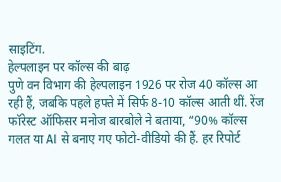साइटिंग.
हेल्पलाइन पर कॉल्स की बाढ़
पुणे वन विभाग की हेल्पलाइन 1926 पर रोज 40 कॉल्स आ रही हैं, जबकि पहले हफ्ते में सिर्फ 8-10 कॉल्स आती थीं. रेंज फॉरेस्ट ऑफिसर मनोज बारबोले ने बताया, “90% कॉल्स गलत या AI से बनाए गए फोटो-वीडियो की हैं. हर रिपोर्ट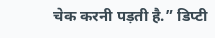चेक करनी पड़ती है.” डिप्टी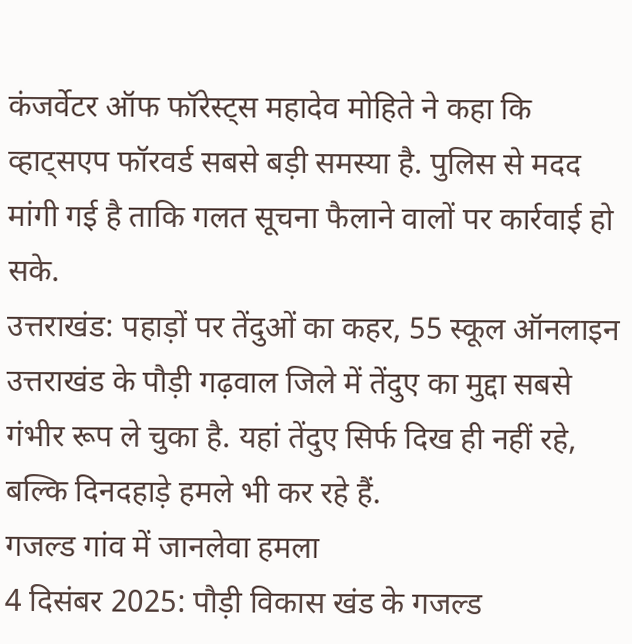कंजर्वेटर ऑफ फॉरेस्ट्स महादेव मोहिते ने कहा कि व्हाट्सएप फॉरवर्ड सबसे बड़ी समस्या है. पुलिस से मदद मांगी गई है ताकि गलत सूचना फैलाने वालों पर कार्रवाई हो सके.
उत्तराखंड: पहाड़ों पर तेंदुओं का कहर, 55 स्कूल ऑनलाइन
उत्तराखंड के पौड़ी गढ़वाल जिले में तेंदुए का मुद्दा सबसे गंभीर रूप ले चुका है. यहां तेंदुए सिर्फ दिख ही नहीं रहे, बल्कि दिनदहाड़े हमले भी कर रहे हैं.
गजल्ड गांव में जानलेवा हमला
4 दिसंबर 2025: पौड़ी विकास खंड के गजल्ड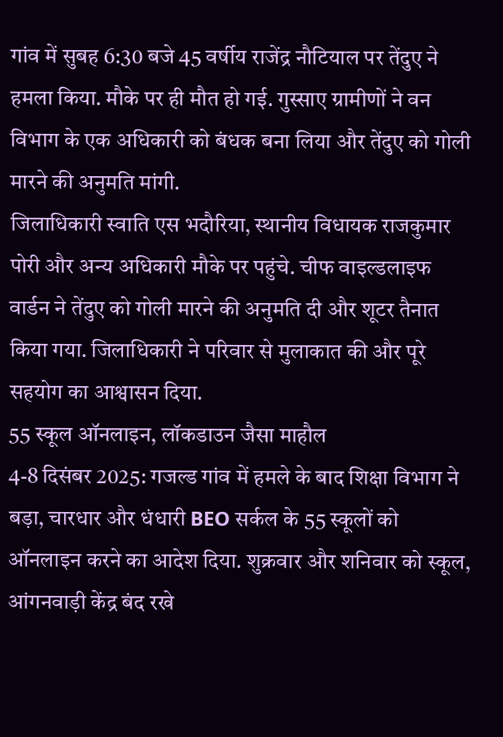गांव में सुबह 6:30 बजे 45 वर्षीय राजेंद्र नौटियाल पर तेंदुए ने हमला किया. मौके पर ही मौत हो गई. गुस्साए ग्रामीणों ने वन विभाग के एक अधिकारी को बंधक बना लिया और तेंदुए को गोली मारने की अनुमति मांगी.
जिलाधिकारी स्वाति एस भदौरिया, स्थानीय विधायक राजकुमार पोरी और अन्य अधिकारी मौके पर पहुंचे. चीफ वाइल्डलाइफ वार्डन ने तेंदुए को गोली मारने की अनुमति दी और शूटर तैनात किया गया. जिलाधिकारी ने परिवार से मुलाकात की और पूरे सहयोग का आश्वासन दिया.
55 स्कूल ऑनलाइन, लॉकडाउन जैसा माहौल
4-8 दिसंबर 2025: गजल्ड गांव में हमले के बाद शिक्षा विभाग ने बड़ा, चारधार और धंधारी BEO सर्कल के 55 स्कूलों को ऑनलाइन करने का आदेश दिया. शुक्रवार और शनिवार को स्कूल, आंगनवाड़ी केंद्र बंद रखे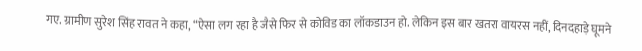गए. ग्रामीण सुरेश सिंह रावत ने कहा, “ऐसा लग रहा है जैसे फिर से कोविड का लॉकडाउन हो. लेकिन इस बार खतरा वायरस नहीं, दिनदहाड़े घूमने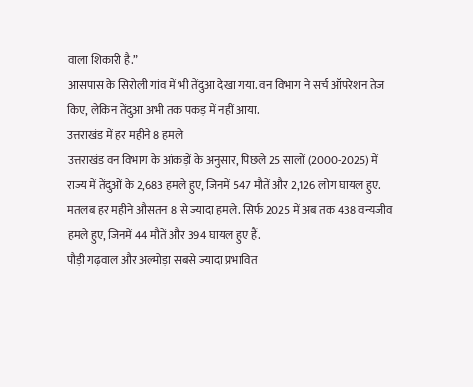वाला शिकारी है.”
आसपास के सिरोली गांव में भी तेंदुआ देखा गया. वन विभाग ने सर्च ऑपरेशन तेज किए, लेकिन तेंदुआ अभी तक पकड़ में नहीं आया.
उत्तराखंड में हर महीने 8 हमले
उत्तराखंड वन विभाग के आंकड़ों के अनुसार, पिछले 25 सालों (2000-2025) में राज्य में तेंदुओं के 2,683 हमले हुए, जिनमें 547 मौतें और 2,126 लोग घायल हुए. मतलब हर महीने औसतन 8 से ज्यादा हमले. सिर्फ 2025 में अब तक 438 वन्यजीव हमले हुए, जिनमें 44 मौतें और 394 घायल हुए हैं.
पौड़ी गढ़वाल और अल्मोड़ा सबसे ज्यादा प्रभावित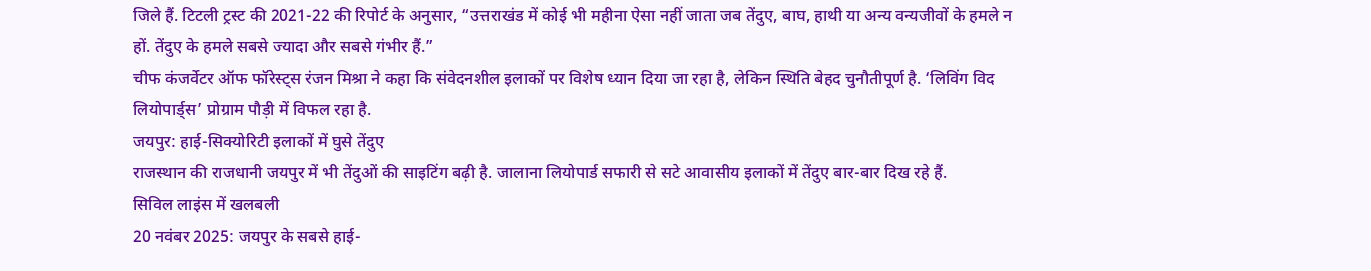जिले हैं. टिटली ट्रस्ट की 2021-22 की रिपोर्ट के अनुसार, “उत्तराखंड में कोई भी महीना ऐसा नहीं जाता जब तेंदुए, बाघ, हाथी या अन्य वन्यजीवों के हमले न हों. तेंदुए के हमले सबसे ज्यादा और सबसे गंभीर हैं.”
चीफ कंजर्वेटर ऑफ फॉरेस्ट्स रंजन मिश्रा ने कहा कि संवेदनशील इलाकों पर विशेष ध्यान दिया जा रहा है, लेकिन स्थिति बेहद चुनौतीपूर्ण है. ‘लिविंग विद लियोपार्ड्स’ प्रोग्राम पौड़ी में विफल रहा है.
जयपुर: हाई-सिक्योरिटी इलाकों में घुसे तेंदुए
राजस्थान की राजधानी जयपुर में भी तेंदुओं की साइटिंग बढ़ी है. जालाना लियोपार्ड सफारी से सटे आवासीय इलाकों में तेंदुए बार-बार दिख रहे हैं.
सिविल लाइंस में खलबली
20 नवंबर 2025: जयपुर के सबसे हाई-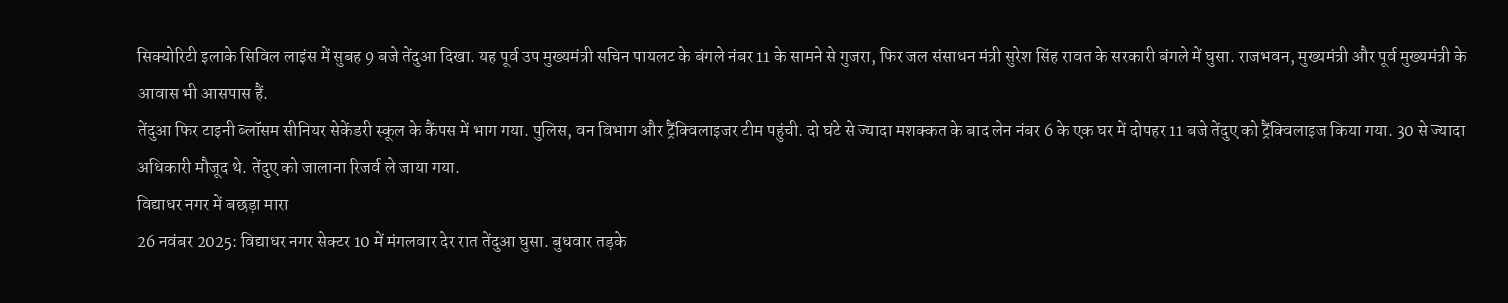सिक्योरिटी इलाके सिविल लाइंस में सुबह 9 बजे तेंदुआ दिखा. यह पूर्व उप मुख्यमंत्री सचिन पायलट के बंगले नंबर 11 के सामने से गुजरा, फिर जल संसाधन मंत्री सुरेश सिंह रावत के सरकारी बंगले में घुसा. राजभवन, मुख्यमंत्री और पूर्व मुख्यमंत्री के आवास भी आसपास हैं.
तेंदुआ फिर टाइनी ब्लॉसम सीनियर सेकेंडरी स्कूल के कैंपस में भाग गया. पुलिस, वन विभाग और ट्रैंक्विलाइजर टीम पहुंची. दो घंटे से ज्यादा मशक्कत के बाद लेन नंबर 6 के एक घर में दोपहर 11 बजे तेंदुए को ट्रैंक्विलाइज किया गया. 30 से ज्यादा अधिकारी मौजूद थे. तेंदुए को जालाना रिजर्व ले जाया गया.
विद्याधर नगर में बछड़ा मारा
26 नवंबर 2025: विद्याधर नगर सेक्टर 10 में मंगलवार देर रात तेंदुआ घुसा. बुधवार तड़के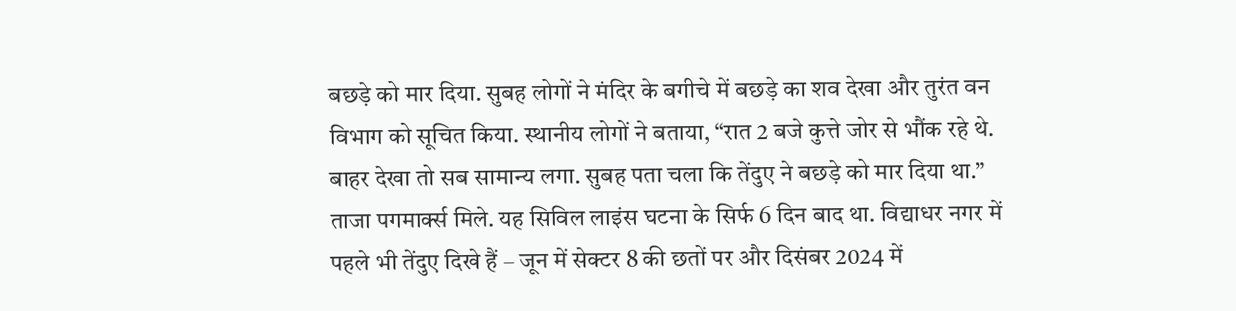बछड़े को मार दिया. सुबह लोगों ने मंदिर के बगीचे में बछड़े का शव देखा और तुरंत वन विभाग को सूचित किया. स्थानीय लोगों ने बताया, “रात 2 बजे कुत्ते जोर से भौंक रहे थे. बाहर देखा तो सब सामान्य लगा. सुबह पता चला कि तेंदुए ने बछड़े को मार दिया था.”
ताजा पगमार्क्स मिले. यह सिविल लाइंस घटना के सिर्फ 6 दिन बाद था. विद्याधर नगर में पहले भी तेंदुए दिखे हैं – जून में सेक्टर 8 की छतों पर और दिसंबर 2024 में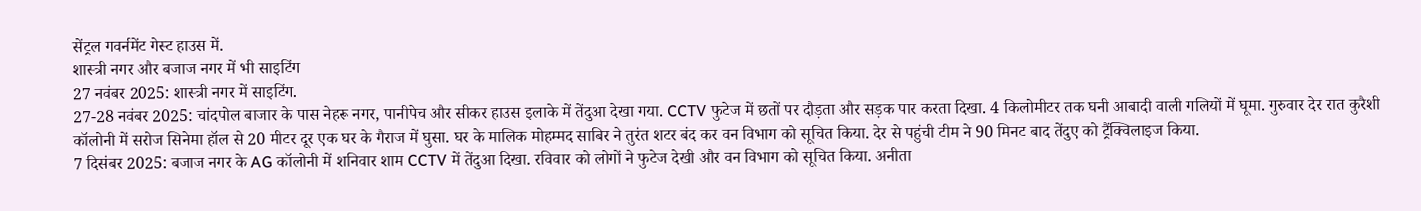सेंट्रल गवर्नमेंट गेस्ट हाउस में.
शास्त्री नगर और बजाज नगर में भी साइटिंग
27 नवंबर 2025: शास्त्री नगर में साइटिंग.
27-28 नवंबर 2025: चांदपोल बाजार के पास नेहरू नगर, पानीपेच और सीकर हाउस इलाके में तेंदुआ देखा गया. CCTV फुटेज में छतों पर दौड़ता और सड़क पार करता दिखा. 4 किलोमीटर तक घनी आबादी वाली गलियों में घूमा. गुरुवार देर रात कुरैशी कॉलोनी में सरोज सिनेमा हॉल से 20 मीटर दूर एक घर के गैराज में घुसा. घर के मालिक मोहम्मद साबिर ने तुरंत शटर बंद कर वन विभाग को सूचित किया. देर से पहुंची टीम ने 90 मिनट बाद तेंदुए को ट्रैंक्विलाइज किया.
7 दिसंबर 2025: बजाज नगर के AG कॉलोनी में शनिवार शाम CCTV में तेंदुआ दिखा. रविवार को लोगों ने फुटेज देखी और वन विभाग को सूचित किया. अनीता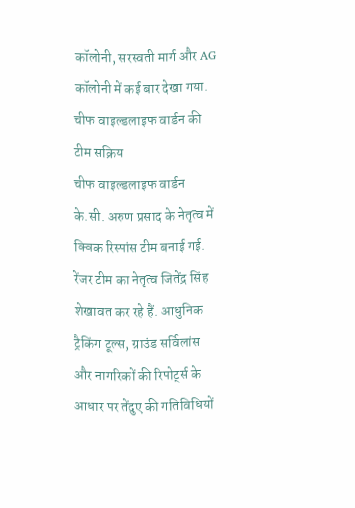कॉलोनी, सरस्वती मार्ग और AG कॉलोनी में कई बार देखा गया.
चीफ वाइल्डलाइफ वार्डन की टीम सक्रिय
चीफ वाइल्डलाइफ वार्डन के.सी. अरुण प्रसाद के नेतृत्व में क्विक रिस्पांस टीम बनाई गई. रेंजर टीम का नेतृत्व जितेंद्र सिंह शेखावत कर रहे हैं. आधुनिक ट्रैकिंग टूल्स, ग्राउंड सर्विलांस और नागरिकों की रिपोर्ट्स के आधार पर तेंदुए की गतिविधियों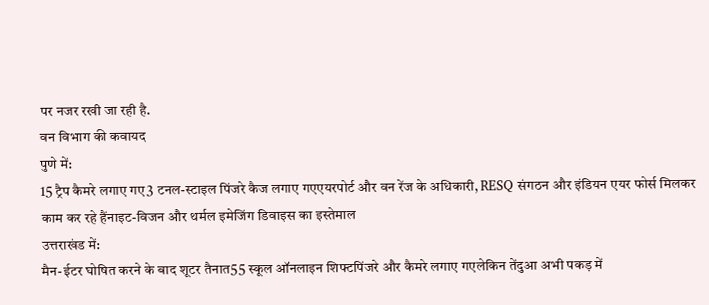पर नजर रखी जा रही है.
वन विभाग की कवायद
पुणे में:
15 ट्रैप कैमरे लगाए गए3 टनल-स्टाइल पिंजरे कैज लगाए गएएयरपोर्ट और वन रेंज के अधिकारी, RESQ संगठन और इंडियन एयर फोर्स मिलकर काम कर रहे हैंनाइट-विजन और थर्मल इमेजिंग डिवाइस का इस्तेमाल
उत्तराखंड में:
मैन-ईटर घोषित करने के बाद शूटर तैनात55 स्कूल ऑनलाइन शिफ्टपिंजरे और कैमरे लगाए गएलेकिन तेंदुआ अभी पकड़ में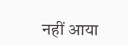नहीं आया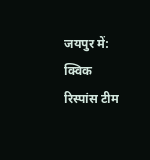जयपुर में:
क्विक रिस्पांस टीम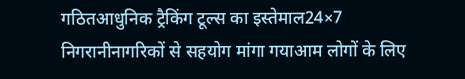गठितआधुनिक ट्रैकिंग टूल्स का इस्तेमाल24×7 निगरानीनागरिकों से सहयोग मांगा गयाआम लोगों के लिए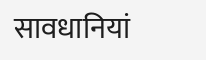सावधानियां